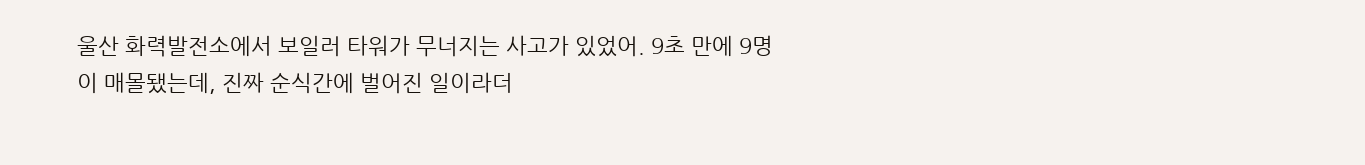울산 화력발전소에서 보일러 타워가 무너지는 사고가 있었어. 9초 만에 9명이 매몰됐는데, 진짜 순식간에 벌어진 일이라더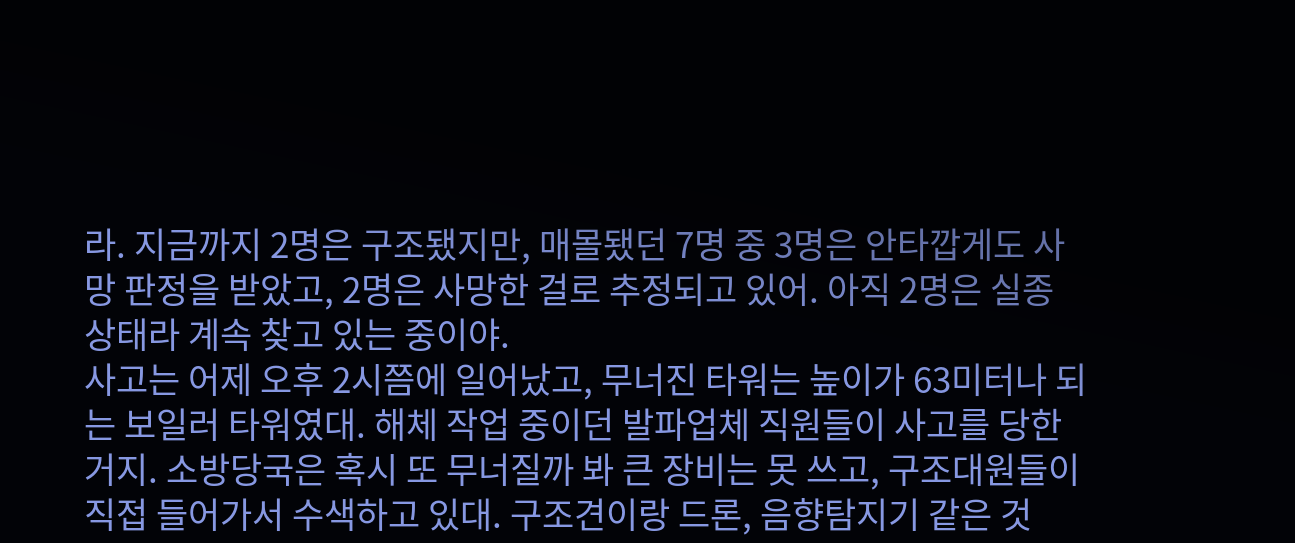라. 지금까지 2명은 구조됐지만, 매몰됐던 7명 중 3명은 안타깝게도 사망 판정을 받았고, 2명은 사망한 걸로 추정되고 있어. 아직 2명은 실종 상태라 계속 찾고 있는 중이야.
사고는 어제 오후 2시쯤에 일어났고, 무너진 타워는 높이가 63미터나 되는 보일러 타워였대. 해체 작업 중이던 발파업체 직원들이 사고를 당한 거지. 소방당국은 혹시 또 무너질까 봐 큰 장비는 못 쓰고, 구조대원들이 직접 들어가서 수색하고 있대. 구조견이랑 드론, 음향탐지기 같은 것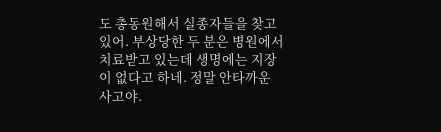도 총동원해서 실종자들을 찾고 있어. 부상당한 두 분은 병원에서 치료받고 있는데 생명에는 지장이 없다고 하네. 정말 안타까운 사고야.